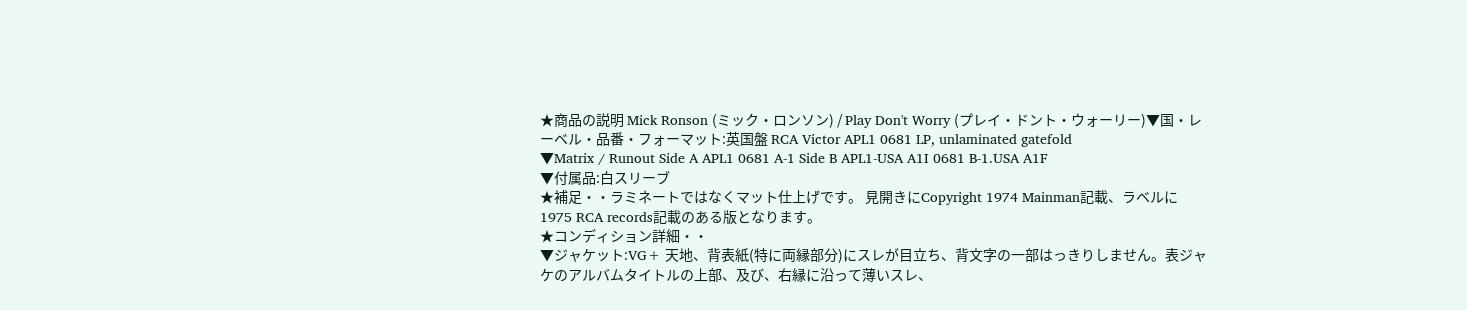★商品の説明 Mick Ronson (ミック・ロンソン) / Play Don't Worry (プレイ・ドント・ウォーリー)▼国・レーベル・品番・フォーマット:英国盤 RCA Victor APL1 0681 LP, unlaminated gatefold
▼Matrix / Runout Side A APL1 0681 A-1 Side B APL1-USA A1I 0681 B-1.USA A1F
▼付属品:白スリーブ
★補足・・ラミネートではなくマット仕上げです。 見開きにCopyright 1974 Mainman記載、ラベルに 1975 RCA records記載のある版となります。
★コンディション詳細・・
▼ジャケット:VG+ 天地、背表紙(特に両縁部分)にスレが目立ち、背文字の一部はっきりしません。表ジャケのアルバムタイトルの上部、及び、右縁に沿って薄いスレ、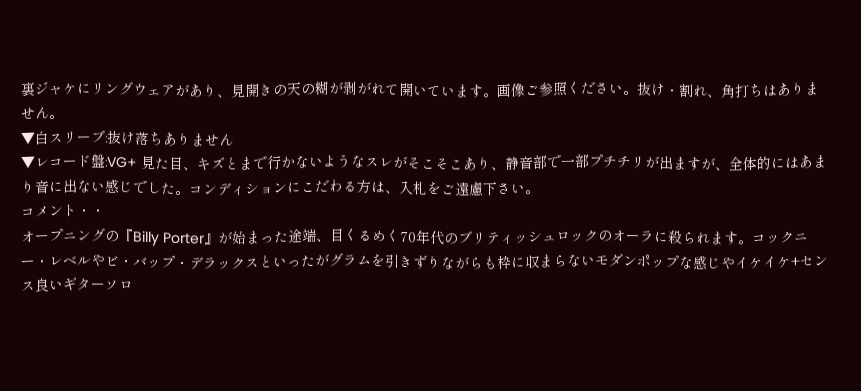裏ジャケにリングウェアがあり、見開きの天の糊が剥がれて開いています。画像ご参照ください。抜け・割れ、角打ちはありません。
▼白スリーブ:抜け落ちありません
▼レコード盤:VG+ 見た目、キズとまで行かないようなスレがそこそこあり、静音部で一部プチチリが出ますが、全体的にはあまり音に出ない感じでした。コンディションにこだわる方は、入札をご遠慮下さい。
コメント・・
オープニングの『Billy Porter』が始まった途端、目くるめく70年代のブリティッシュロックのオーラに殺られます。コックニー・レベルやビ・バップ・デラックスといったがグラムを引きずりながらも枠に収まらないモダンポップな感じやイケイケ+センス良いギターソロ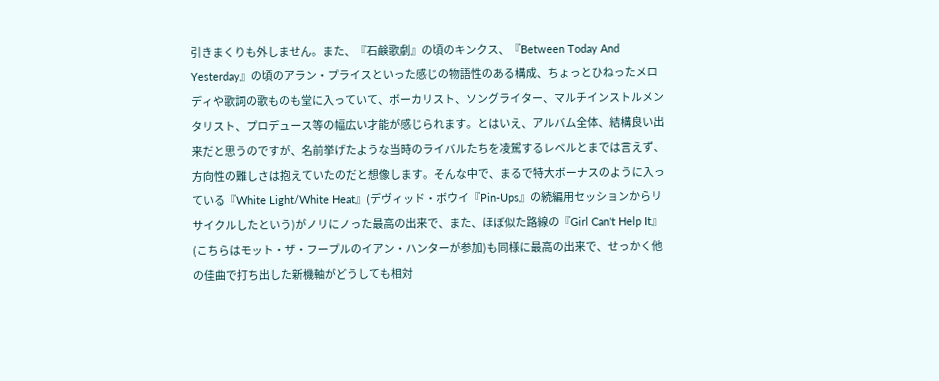引きまくりも外しません。また、『石鹸歌劇』の頃のキンクス、『Between Today And Yesterday』の頃のアラン・プライスといった感じの物語性のある構成、ちょっとひねったメロディや歌詞の歌ものも堂に入っていて、ボーカリスト、ソングライター、マルチインストルメンタリスト、プロデュース等の幅広い才能が感じられます。とはいえ、アルバム全体、結構良い出来だと思うのですが、名前挙げたような当時のライバルたちを凌駕するレベルとまでは言えず、方向性の難しさは抱えていたのだと想像します。そんな中で、まるで特大ボーナスのように入っている『White Light/White Heat』(デヴィッド・ボウイ『Pin-Ups』の続編用セッションからリサイクルしたという)がノリにノった最高の出来で、また、ほぼ似た路線の『Girl Can't Help It』(こちらはモット・ザ・フープルのイアン・ハンターが参加)も同様に最高の出来で、せっかく他の佳曲で打ち出した新機軸がどうしても相対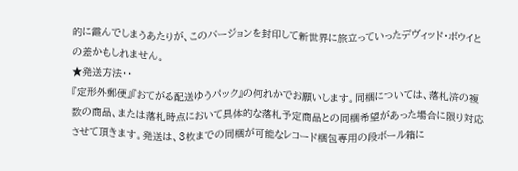的に霞んでしまうあたりが、このバージョンを封印して新世界に旅立っていったデヴィッド・ボウイとの差かもしれません。
★発送方法・・
『定形外郵便』『おてがる配送ゆうパック』の何れかでお願いします。同梱については、落札済の複数の商品、または落札時点において具体的な落札予定商品との同梱希望があった場合に限り対応させて頂きます。発送は、3枚までの同梱が可能なレコード梱包専用の段ボール箱に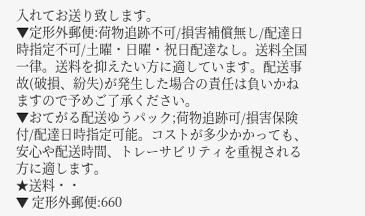入れてお送り致します。
▼定形外郵便:荷物追跡不可/損害補償無し/配達日時指定不可/土曜・日曜・祝日配達なし。送料全国一律。送料を抑えたい方に適しています。配送事故(破損、紛失)が発生した場合の責任は負いかねますので予めご了承ください。
▼おてがる配送ゆうパック;荷物追跡可/損害保険付/配達日時指定可能。コストが多少かかっても、安心や配送時間、トレーサビリティを重視される方に適します。
★送料・・
▼ 定形外郵便:660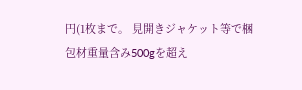円(1枚まで。 見開きジャケット等で梱包材重量含み500gを超え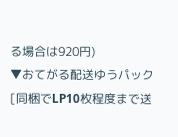る場合は920円)
▼おてがる配送ゆうパック[同梱でLP10枚程度まで送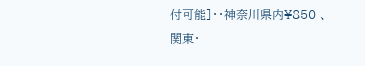付可能]・・神奈川県内¥850 、関東・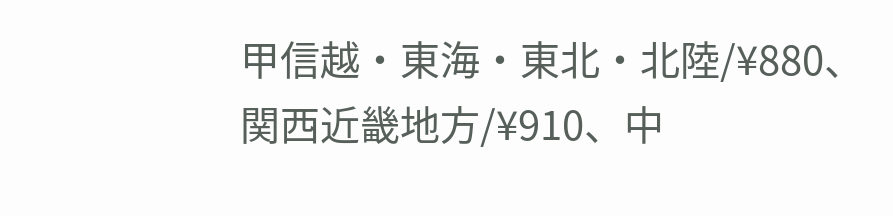甲信越・東海・東北・北陸/¥880、関西近畿地方/¥910、中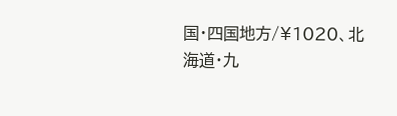国・四国地方/¥1020、北海道・九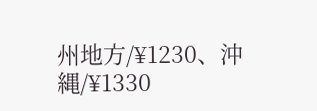州地方/¥1230、沖縄/¥1330